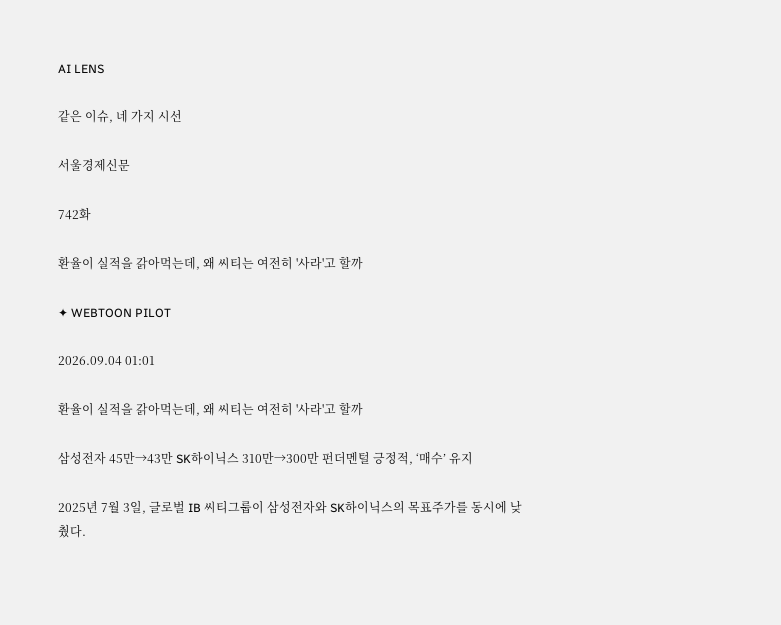AI LENS

같은 이슈, 네 가지 시선

서울경제신문

742화

환율이 실적을 갉아먹는데, 왜 씨티는 여전히 '사라'고 할까

✦ WEBTOON PILOT

2026.09.04 01:01

환율이 실적을 갉아먹는데, 왜 씨티는 여전히 '사라'고 할까

삼성전자 45만→43만 SK하이닉스 310만→300만 펀더멘털 긍정적, ‘매수’ 유지

2025년 7월 3일, 글로벌 IB 씨티그룹이 삼성전자와 SK하이닉스의 목표주가를 동시에 낮췄다.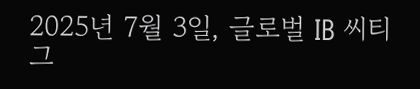2025년 7월 3일, 글로벌 IB 씨티그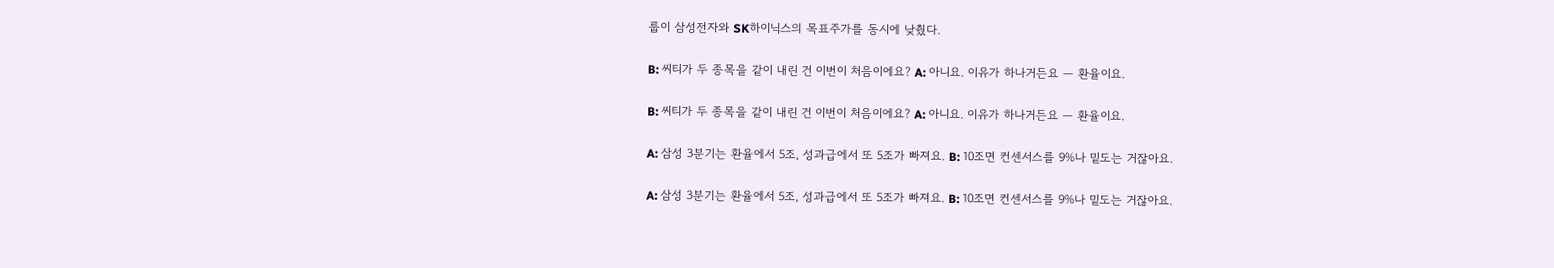룹이 삼성전자와 SK하이닉스의 목표주가를 동시에 낮췄다.

B: 씨티가 두 종목을 같이 내린 건 이번이 처음이에요? A: 아니요. 이유가 하나거든요 — 환율이요.

B: 씨티가 두 종목을 같이 내린 건 이번이 처음이에요? A: 아니요. 이유가 하나거든요 — 환율이요.

A: 삼성 3분기는 환율에서 5조, 성과급에서 또 5조가 빠져요. B: 10조면 컨센서스를 9%나 밑도는 거잖아요.

A: 삼성 3분기는 환율에서 5조, 성과급에서 또 5조가 빠져요. B: 10조면 컨센서스를 9%나 밑도는 거잖아요.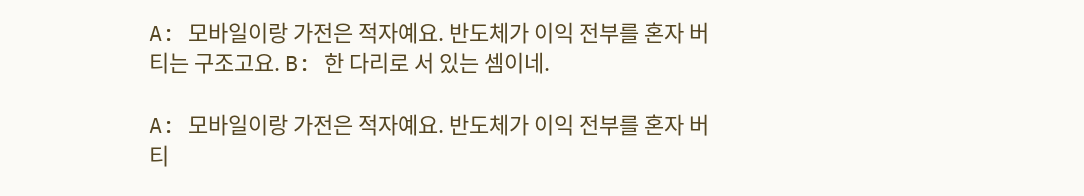A: 모바일이랑 가전은 적자예요. 반도체가 이익 전부를 혼자 버티는 구조고요. B: 한 다리로 서 있는 셈이네.

A: 모바일이랑 가전은 적자예요. 반도체가 이익 전부를 혼자 버티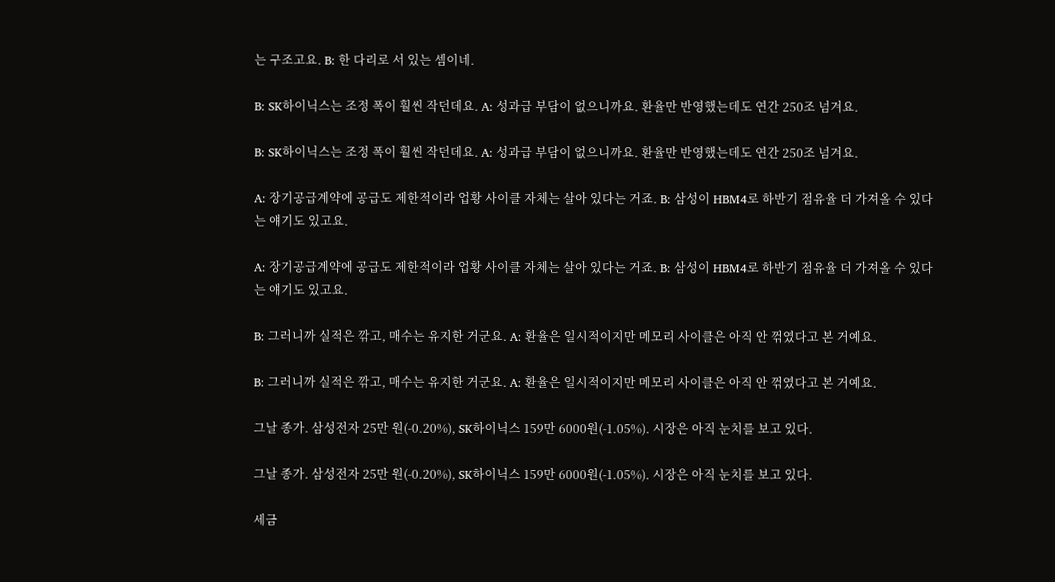는 구조고요. B: 한 다리로 서 있는 셈이네.

B: SK하이닉스는 조정 폭이 훨씬 작던데요. A: 성과급 부담이 없으니까요. 환율만 반영했는데도 연간 250조 넘겨요.

B: SK하이닉스는 조정 폭이 훨씬 작던데요. A: 성과급 부담이 없으니까요. 환율만 반영했는데도 연간 250조 넘겨요.

A: 장기공급계약에 공급도 제한적이라 업황 사이클 자체는 살아 있다는 거죠. B: 삼성이 HBM4로 하반기 점유율 더 가져올 수 있다는 얘기도 있고요.

A: 장기공급계약에 공급도 제한적이라 업황 사이클 자체는 살아 있다는 거죠. B: 삼성이 HBM4로 하반기 점유율 더 가져올 수 있다는 얘기도 있고요.

B: 그러니까 실적은 깎고, 매수는 유지한 거군요. A: 환율은 일시적이지만 메모리 사이클은 아직 안 꺾였다고 본 거예요.

B: 그러니까 실적은 깎고, 매수는 유지한 거군요. A: 환율은 일시적이지만 메모리 사이클은 아직 안 꺾였다고 본 거예요.

그날 종가. 삼성전자 25만 원(-0.20%), SK하이닉스 159만 6000원(-1.05%). 시장은 아직 눈치를 보고 있다.

그날 종가. 삼성전자 25만 원(-0.20%), SK하이닉스 159만 6000원(-1.05%). 시장은 아직 눈치를 보고 있다.

세금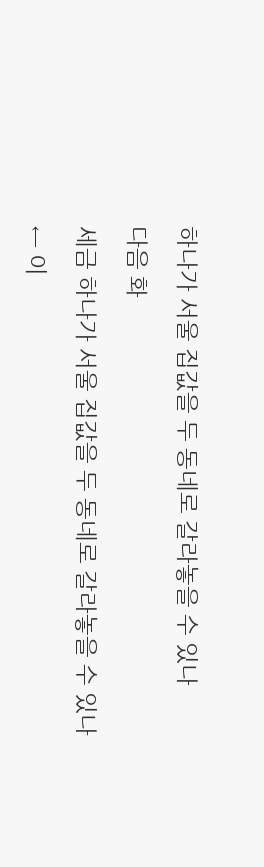하나가 서울 집값을 두 동네로 갈라놓을 수 있나

다음 화

세금 하나가 서울 집값을 두 동네로 갈라놓을 수 있나

← 이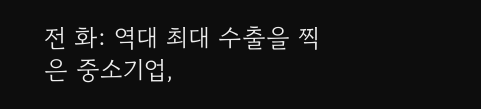전 화: 역대 최대 수출을 찍은 중소기업,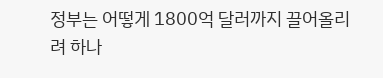정부는 어떻게 1800억 달러까지 끌어올리려 하나